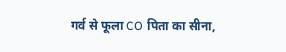गर्व से फूला CO पिता का सीना,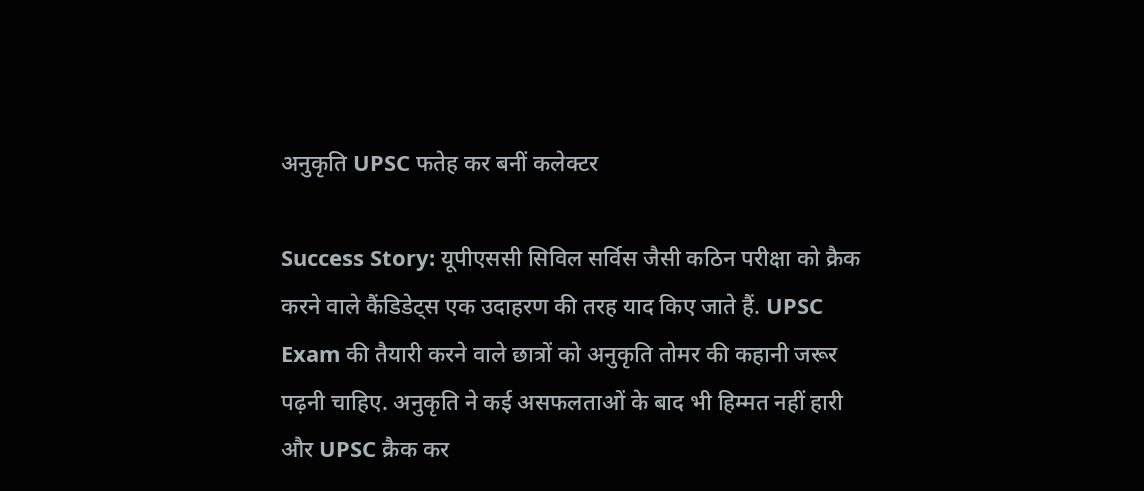अनुकृति UPSC फतेह कर बनीं कलेक्टर

Success Story: यूपीएससी सिविल सर्विस जैसी कठिन परीक्षा को क्रैक करने वाले कैंडिडेट्स एक उदाहरण की तरह याद किए जाते हैं. UPSC Exam की तैयारी करने वाले छात्रों को अनुकृति तोमर की कहानी जरूर पढ़नी चाहिए. अनुकृति ने कई असफलताओं के बाद भी हिम्मत नहीं हारी और UPSC क्रैक कर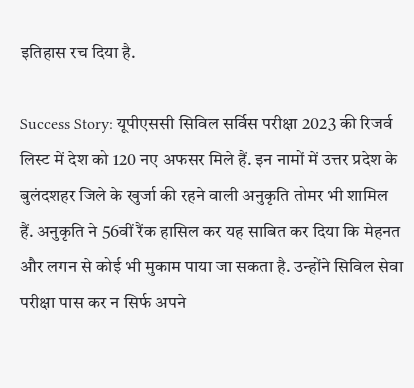इतिहास रच दिया है.

Success Story: यूपीएससी सिविल सर्विस परीक्षा 2023 की रिजर्व लिस्ट में देश को 120 नए अफसर मिले हैं. इन नामों में उत्तर प्रदेश के बुलंदशहर जिले के खुर्जा की रहने वाली अनुकृति तोमर भी शामिल हैं. अनुकृति ने 56वीं रैंक हासिल कर यह साबित कर दिया कि मेहनत और लगन से कोई भी मुकाम पाया जा सकता है. उन्होंने सिविल सेवा परीक्षा पास कर न सिर्फ अपने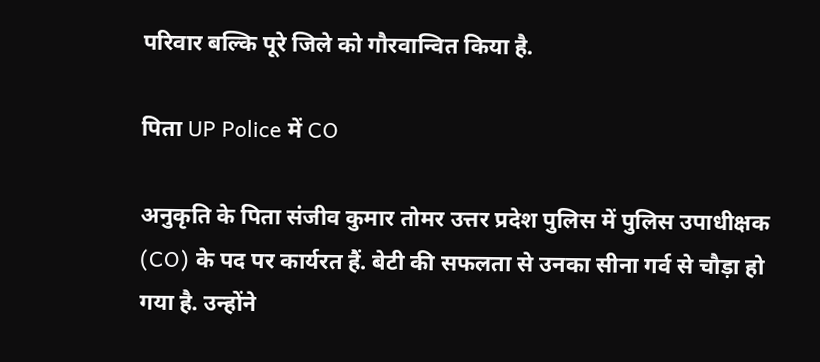परिवार बल्कि पूरे जिले को गौरवान्वित किया है.

पिता UP Police में CO

अनुकृति के पिता संजीव कुमार तोमर उत्तर प्रदेश पुलिस में पुलिस उपाधीक्षक (CO) के पद पर कार्यरत हैं. बेटी की सफलता से उनका सीना गर्व से चौड़ा हो गया है. उन्होंने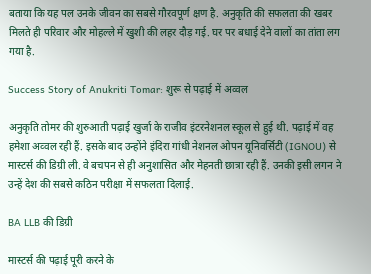बताया कि यह पल उनके जीवन का सबसे गौरवपूर्ण क्षण है. अनुकृति की सफलता की खबर मिलते ही परिवार और मोहल्ले में खुशी की लहर दौड़ गई. घर पर बधाई देने वालों का तांता लग गया है.

Success Story of Anukriti Tomar: शुरू से पढ़ाई में अव्वल

अनुकृति तोमर की शुरुआती पढ़ाई खुर्जा के राजीव इंटरनेशनल स्कूल से हुई थी. पढ़ाई में वह हमेशा अव्वल रही हैं. इसके बाद उन्होंने इंदिरा गांधी नेशनल ओपन यूनिवर्सिटी (IGNOU) से मास्टर्स की डिग्री ली. वे बचपन से ही अनुशासित और मेहनती छात्रा रही हैं. उनकी इसी लगन ने उन्हें देश की सबसे कठिन परीक्षा में सफलता दिलाई.

BA LLB की डिग्री

मास्टर्स की पढ़ाई पूरी करने के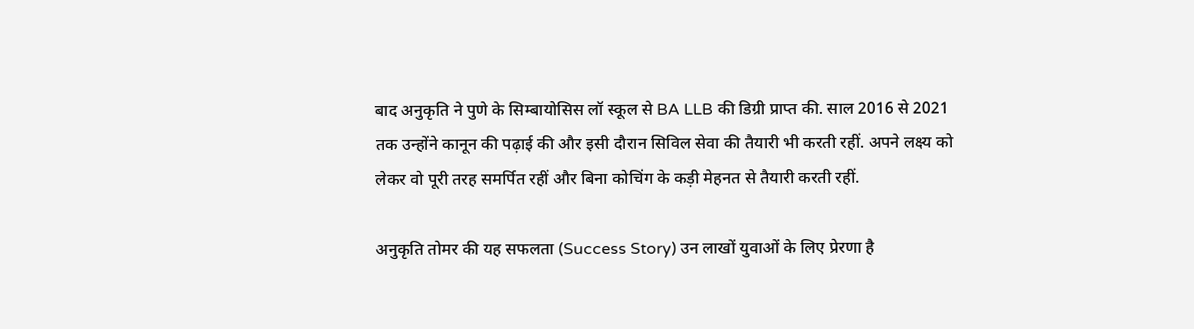बाद अनुकृति ने पुणे के सिम्बायोसिस लॉ स्कूल से BA LLB की डिग्री प्राप्त की. साल 2016 से 2021 तक उन्होंने कानून की पढ़ाई की और इसी दौरान सिविल सेवा की तैयारी भी करती रहीं. अपने लक्ष्य को लेकर वो पूरी तरह समर्पित रहीं और बिना कोचिंग के कड़ी मेहनत से तैयारी करती रहीं.

अनुकृति तोमर की यह सफलता (Success Story) उन लाखों युवाओं के लिए प्रेरणा है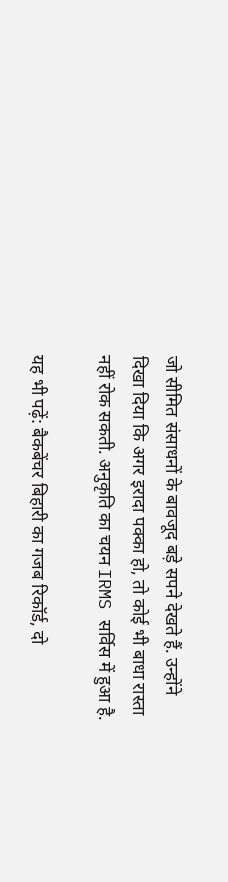जो सीमित संसाधनों के बावजूद बड़े सपने देखते हैं. उन्होंने दिखा दिया कि अगर इरादा पक्का हो, तो कोई भी बाधा रास्ता नहीं रोक सकती. अनुकृति का चयन IRMS सर्विस में हुआ है.

यह भी पढ़ें: बैकबेंचर बिहारी का गजब रिकॉर्ड, दो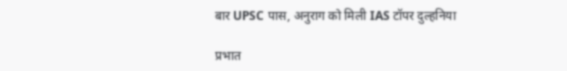बार UPSC पास, अनुराग को मिली IAS टॉपर दुल्हनिया

प्रभात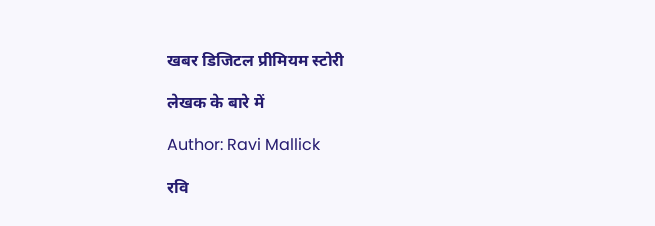खबर डिजिटल प्रीमियम स्टोरी

लेखक के बारे में

Author: Ravi Mallick

रवि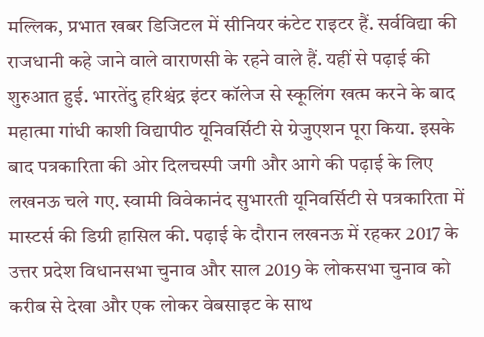मल्लिक, प्रभात खबर डिजिटल में सीनियर कंटेट राइटर हैं. सर्वविद्या की राजधानी कहे जाने वाले वाराणसी के रहने वाले हैं. यहीं से पढ़ाई की शुरुआत हुई. भारतेंदु हरिश्चंद्र इंटर कॉलेज से स्कूलिंग खत्म करने के बाद महात्मा गांधी काशी विद्यापीठ यूनिवर्सिटी से ग्रेजुएशन पूरा किया. इसके बाद पत्रकारिता की ओर दिलचस्पी जगी और आगे की पढ़ाई के लिए लखनऊ चले गए. स्वामी विवेकानंद सुभारती यूनिवर्सिटी से पत्रकारिता में मास्टर्स की डिग्री हासिल की. पढ़ाई के दौरान लखनऊ में रहकर 2017 के उत्तर प्रदेश विधानसभा चुनाव और साल 2019 के लोकसभा चुनाव को करीब से देखा और एक लोकर वेबसाइट के साथ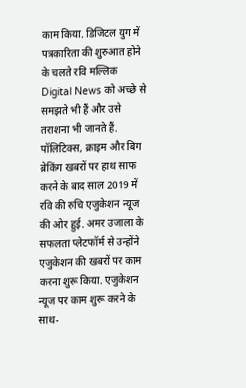काम किया. डिजिटल युग में पत्रकारिता की शुरुआत होने के चलते रवि मल्लिक Digital News को अच्छे से समझते भी हैं और उसे तराशना भी जानते हैं. पॉलिटिक्स, क्राइम और बिग ब्रेकिंग खबरों पर हाथ साफ करने के बाद साल 2019 में रवि की रुचि एजुकेशन न्यूज की ओर हुई. अमर उजाला के सफलता प्लेटफॉर्म से उन्होंने एजुकेशन की खबरों पर काम करना शुरू किया. एजुकेशन न्यूज पर काम शुरू करने के साथ-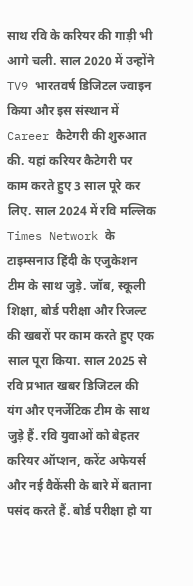साथ रवि के करियर की गाड़ी भी आगे चली. साल 2020 में उन्होंने TV9 भारतवर्ष डिजिटल ज्वाइन किया और इस संस्थान में Career कैटेगरी की शुरुआत की. यहां करियर कैटेगरी पर काम करते हुए 3 साल पूरे कर लिए. साल 2024 में रवि मल्लिक Times Network के टाइम्सनाउ हिंदी के एजुकेशन टीम के साथ जुड़े. जॉब, स्कूली शिक्षा, बोर्ड परीक्षा और रिजल्ट की खबरों पर काम करते हुए एक साल पूरा किया. साल 2025 से रवि प्रभात खबर डिजिटल की यंग और एनर्जेटिक टीम के साथ जुड़े हैं. रवि युवाओं को बेहतर करियर ऑप्शन, करेंट अफेयर्स और नई वैकेंसी के बारे में बताना पसंद करते हैं. बोर्ड परीक्षा हो या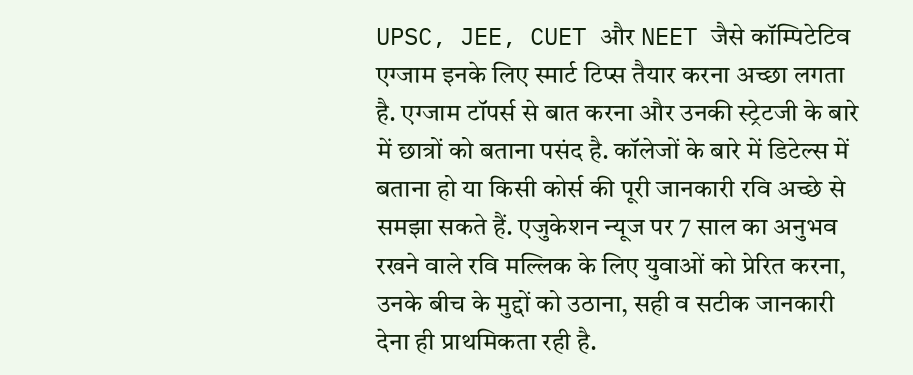UPSC, JEE, CUET और NEET जैसे कॉम्पिटेटिव एग्जाम इनके लिए स्मार्ट टिप्स तैयार करना अच्छा लगता है. एग्जाम टॉपर्स से बात करना और उनकी स्ट्रेटजी के बारे में छात्रों को बताना पसंद है. कॉलेजों के बारे में डिटेल्स में बताना हो या किसी कोर्स की पूरी जानकारी रवि अच्छे से समझा सकते हैं. एजुकेशन न्यूज पर 7 साल का अनुभव रखने वाले रवि मल्लिक के लिए युवाओं को प्रेरित करना, उनके बीच के मुद्दों को उठाना, सही व सटीक जानकारी देना ही प्राथमिकता रही है.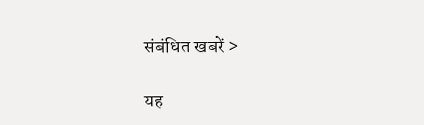संबंधित खबरें >

यह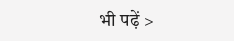भी पढ़ें >